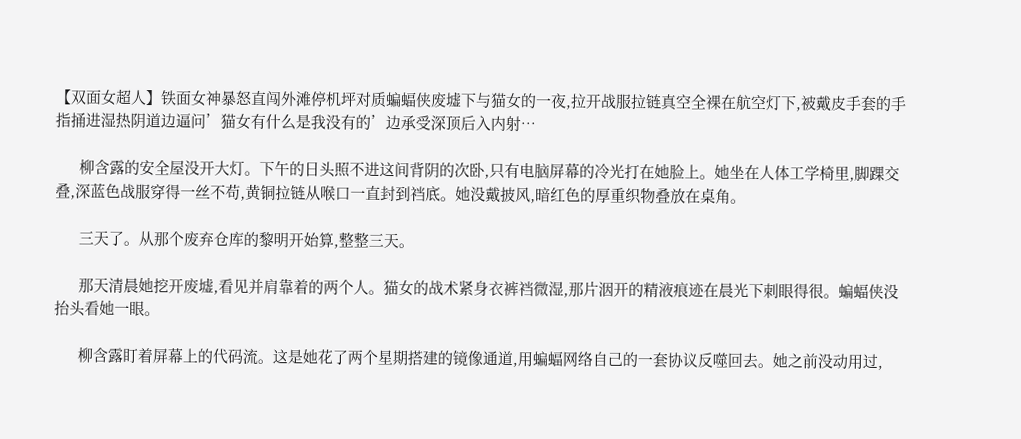【双面女超人】铁面女神暴怒直闯外滩停机坪对质蝙蝠侠废墟下与猫女的一夜,拉开战服拉链真空全裸在航空灯下,被戴皮手套的手指捅进湿热阴道边逼问’猫女有什么是我没有的’边承受深顶后入内射…

      柳含露的安全屋没开大灯。下午的日头照不进这间背阴的次卧,只有电脑屏幕的冷光打在她脸上。她坐在人体工学椅里,脚踝交叠,深蓝色战服穿得一丝不苟,黄铜拉链从喉口一直封到裆底。她没戴披风,暗红色的厚重织物叠放在桌角。

      三天了。从那个废弃仓库的黎明开始算,整整三天。

      那天清晨她挖开废墟,看见并肩靠着的两个人。猫女的战术紧身衣裤裆微湿,那片洇开的精液痕迹在晨光下刺眼得很。蝙蝠侠没抬头看她一眼。

      柳含露盯着屏幕上的代码流。这是她花了两个星期搭建的镜像通道,用蝙蝠网络自己的一套协议反噬回去。她之前没动用过,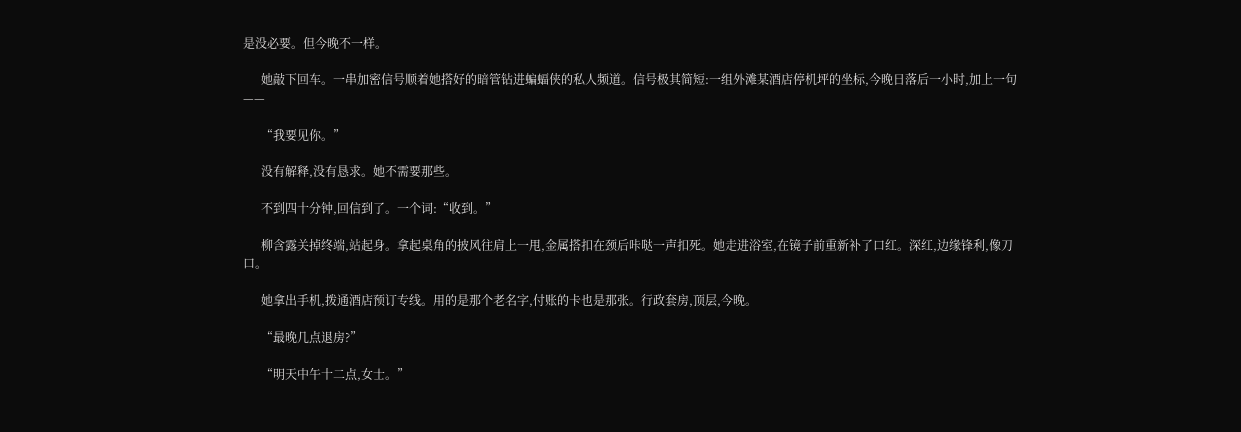是没必要。但今晚不一样。

      她敲下回车。一串加密信号顺着她搭好的暗管钻进蝙蝠侠的私人频道。信号极其简短:一组外滩某酒店停机坪的坐标,今晚日落后一小时,加上一句——

      “我要见你。”

      没有解释,没有恳求。她不需要那些。

      不到四十分钟,回信到了。一个词:“收到。”

      柳含露关掉终端,站起身。拿起桌角的披风往肩上一甩,金属搭扣在颈后咔哒一声扣死。她走进浴室,在镜子前重新补了口红。深红,边缘锋利,像刀口。

      她拿出手机,拨通酒店预订专线。用的是那个老名字,付账的卡也是那张。行政套房,顶层,今晚。

      “最晚几点退房?”

      “明天中午十二点,女士。”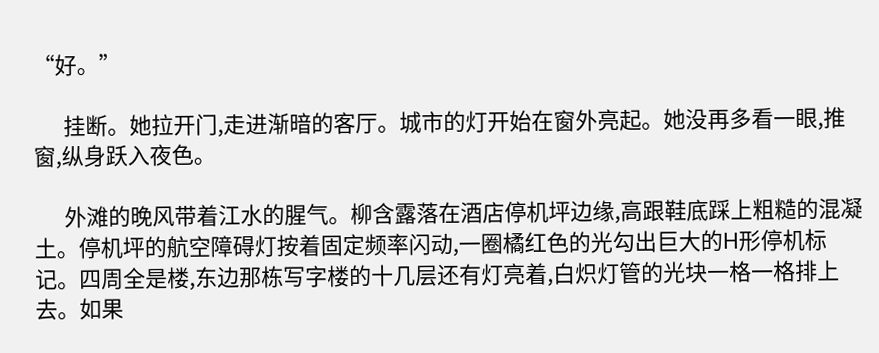“好。”

      挂断。她拉开门,走进渐暗的客厅。城市的灯开始在窗外亮起。她没再多看一眼,推窗,纵身跃入夜色。

      外滩的晚风带着江水的腥气。柳含露落在酒店停机坪边缘,高跟鞋底踩上粗糙的混凝土。停机坪的航空障碍灯按着固定频率闪动,一圈橘红色的光勾出巨大的H形停机标记。四周全是楼,东边那栋写字楼的十几层还有灯亮着,白炽灯管的光块一格一格排上去。如果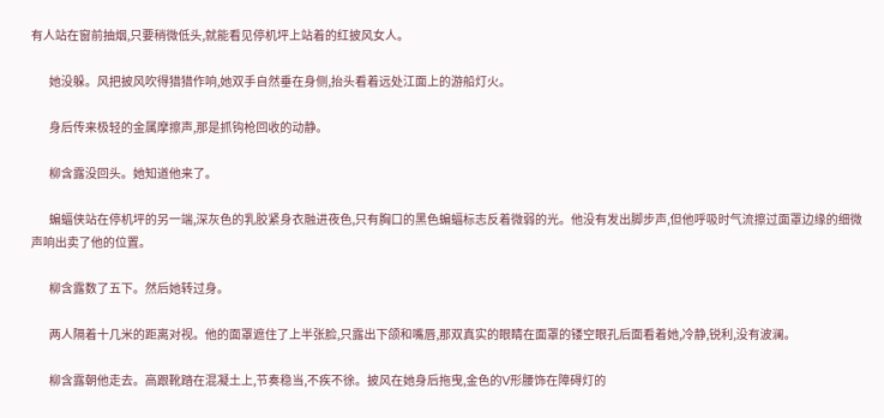有人站在窗前抽烟,只要稍微低头,就能看见停机坪上站着的红披风女人。

      她没躲。风把披风吹得猎猎作响,她双手自然垂在身侧,抬头看着远处江面上的游船灯火。

      身后传来极轻的金属摩擦声,那是抓钩枪回收的动静。

      柳含露没回头。她知道他来了。

      蝙蝠侠站在停机坪的另一端,深灰色的乳胶紧身衣融进夜色,只有胸口的黑色蝙蝠标志反着微弱的光。他没有发出脚步声,但他呼吸时气流擦过面罩边缘的细微声响出卖了他的位置。

      柳含露数了五下。然后她转过身。

      两人隔着十几米的距离对视。他的面罩遮住了上半张脸,只露出下颌和嘴唇,那双真实的眼睛在面罩的镂空眼孔后面看着她,冷静,锐利,没有波澜。

      柳含露朝他走去。高跟靴踏在混凝土上,节奏稳当,不疾不徐。披风在她身后拖曳,金色的V形腰饰在障碍灯的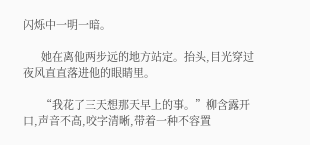闪烁中一明一暗。

      她在离他两步远的地方站定。抬头,目光穿过夜风直直落进他的眼睛里。

      “我花了三天想那天早上的事。”柳含露开口,声音不高,咬字清晰,带着一种不容置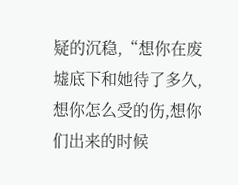疑的沉稳,“想你在废墟底下和她待了多久,想你怎么受的伤,想你们出来的时候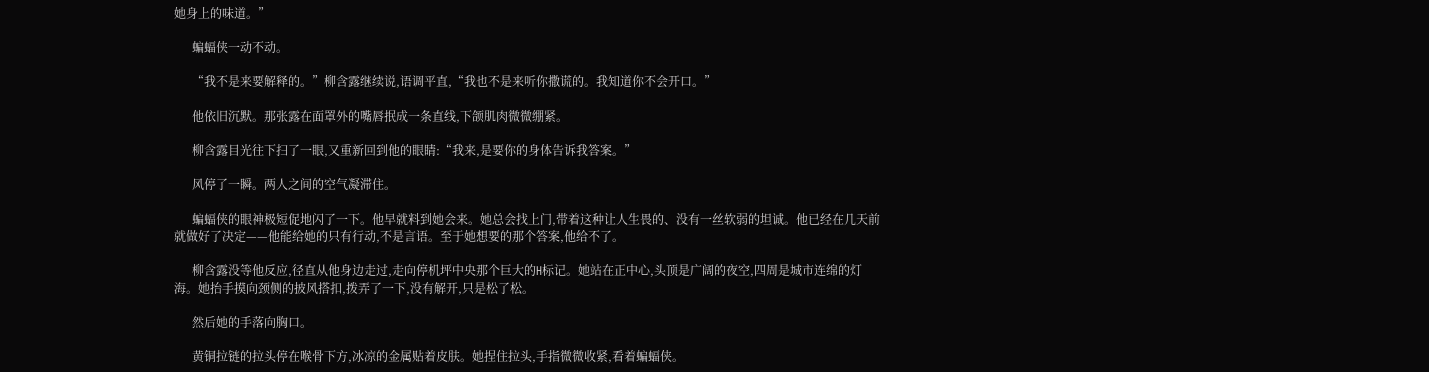她身上的味道。”

      蝙蝠侠一动不动。

      “我不是来要解释的。”柳含露继续说,语调平直,“我也不是来听你撒谎的。我知道你不会开口。”

      他依旧沉默。那张露在面罩外的嘴唇抿成一条直线,下颌肌肉微微绷紧。

      柳含露目光往下扫了一眼,又重新回到他的眼睛:“我来,是要你的身体告诉我答案。”

      风停了一瞬。两人之间的空气凝滞住。

      蝙蝠侠的眼神极短促地闪了一下。他早就料到她会来。她总会找上门,带着这种让人生畏的、没有一丝软弱的坦诚。他已经在几天前就做好了决定——他能给她的只有行动,不是言语。至于她想要的那个答案,他给不了。

      柳含露没等他反应,径直从他身边走过,走向停机坪中央那个巨大的H标记。她站在正中心,头顶是广阔的夜空,四周是城市连绵的灯海。她抬手摸向颈侧的披风搭扣,拨弄了一下,没有解开,只是松了松。

      然后她的手落向胸口。

      黄铜拉链的拉头停在喉骨下方,冰凉的金属贴着皮肤。她捏住拉头,手指微微收紧,看着蝙蝠侠。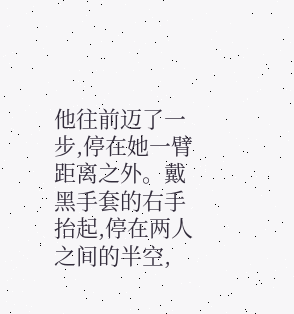他往前迈了一步,停在她一臂距离之外。戴黑手套的右手抬起,停在两人之间的半空,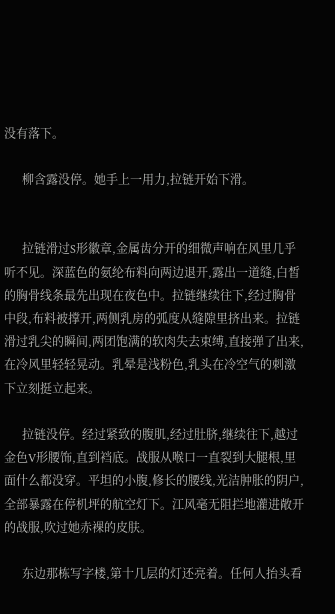没有落下。

      柳含露没停。她手上一用力,拉链开始下滑。


      拉链滑过S形徽章,金属齿分开的细微声响在风里几乎听不见。深蓝色的氨纶布料向两边退开,露出一道缝,白皙的胸骨线条最先出现在夜色中。拉链继续往下,经过胸骨中段,布料被撑开,两侧乳房的弧度从缝隙里挤出来。拉链滑过乳尖的瞬间,两团饱满的软肉失去束缚,直接弹了出来,在冷风里轻轻晃动。乳晕是浅粉色,乳头在冷空气的刺激下立刻挺立起来。

      拉链没停。经过紧致的腹肌,经过肚脐,继续往下,越过金色V形腰饰,直到裆底。战服从喉口一直裂到大腿根,里面什么都没穿。平坦的小腹,修长的腰线,光洁肿胀的阴户,全部暴露在停机坪的航空灯下。江风毫无阻拦地灌进敞开的战服,吹过她赤裸的皮肤。

      东边那栋写字楼,第十几层的灯还亮着。任何人抬头看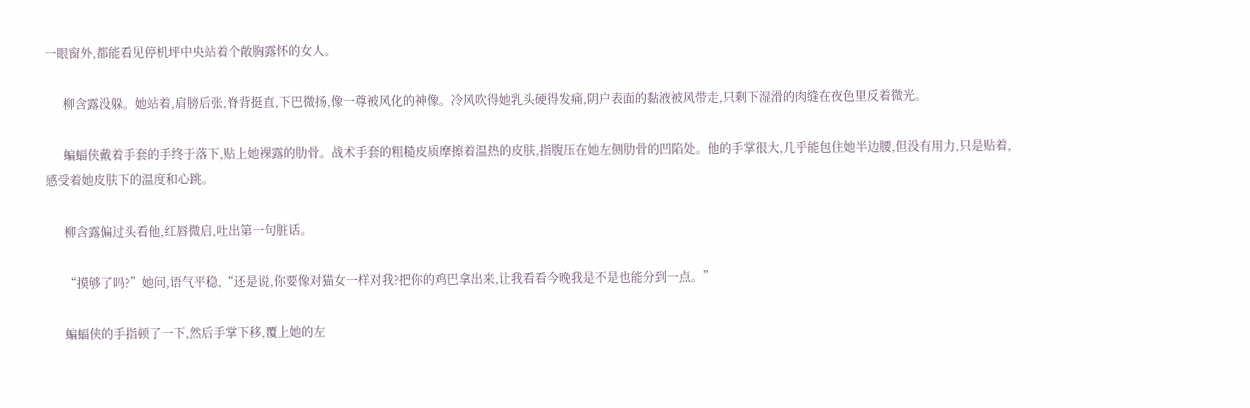一眼窗外,都能看见停机坪中央站着个敞胸露怀的女人。

      柳含露没躲。她站着,肩膀后张,脊背挺直,下巴微扬,像一尊被风化的神像。冷风吹得她乳头硬得发痛,阴户表面的黏液被风带走,只剩下湿滑的肉缝在夜色里反着微光。

      蝙蝠侠戴着手套的手终于落下,贴上她裸露的肋骨。战术手套的粗糙皮质摩擦着温热的皮肤,指腹压在她左侧肋骨的凹陷处。他的手掌很大,几乎能包住她半边腰,但没有用力,只是贴着,感受着她皮肤下的温度和心跳。

      柳含露偏过头看他,红唇微启,吐出第一句脏话。

      “摸够了吗?”她问,语气平稳,“还是说,你要像对猫女一样对我?把你的鸡巴拿出来,让我看看今晚我是不是也能分到一点。”

      蝙蝠侠的手指顿了一下,然后手掌下移,覆上她的左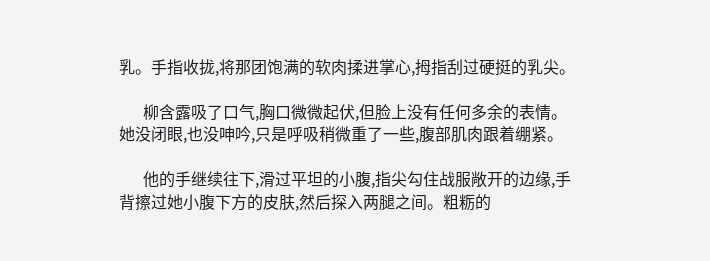乳。手指收拢,将那团饱满的软肉揉进掌心,拇指刮过硬挺的乳尖。

      柳含露吸了口气,胸口微微起伏,但脸上没有任何多余的表情。她没闭眼,也没呻吟,只是呼吸稍微重了一些,腹部肌肉跟着绷紧。

      他的手继续往下,滑过平坦的小腹,指尖勾住战服敞开的边缘,手背擦过她小腹下方的皮肤,然后探入两腿之间。粗粝的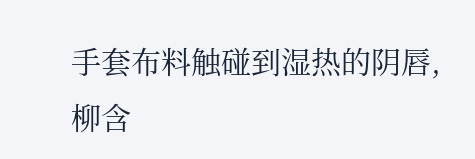手套布料触碰到湿热的阴唇,柳含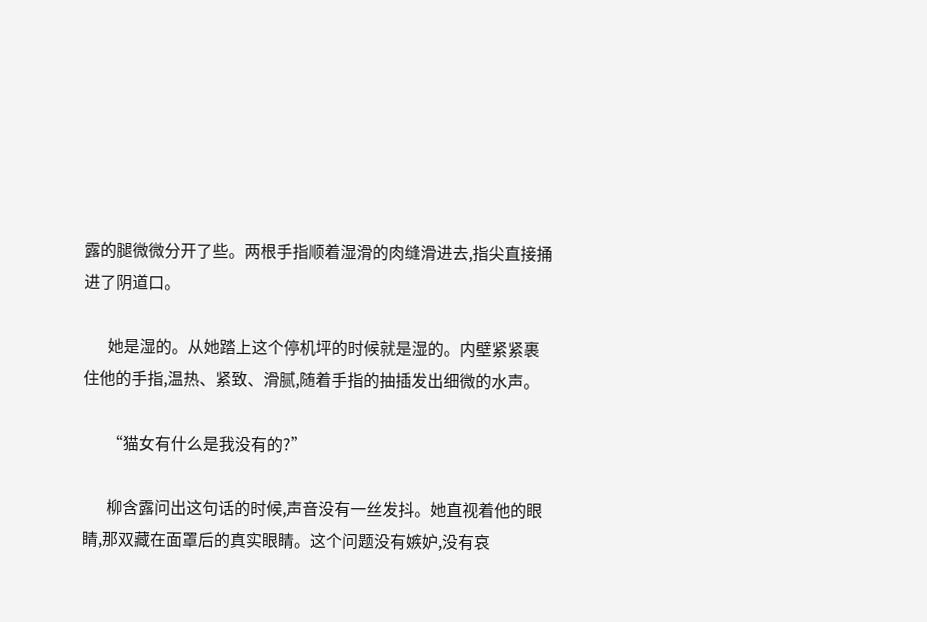露的腿微微分开了些。两根手指顺着湿滑的肉缝滑进去,指尖直接捅进了阴道口。

      她是湿的。从她踏上这个停机坪的时候就是湿的。内壁紧紧裹住他的手指,温热、紧致、滑腻,随着手指的抽插发出细微的水声。

      “猫女有什么是我没有的?”

      柳含露问出这句话的时候,声音没有一丝发抖。她直视着他的眼睛,那双藏在面罩后的真实眼睛。这个问题没有嫉妒,没有哀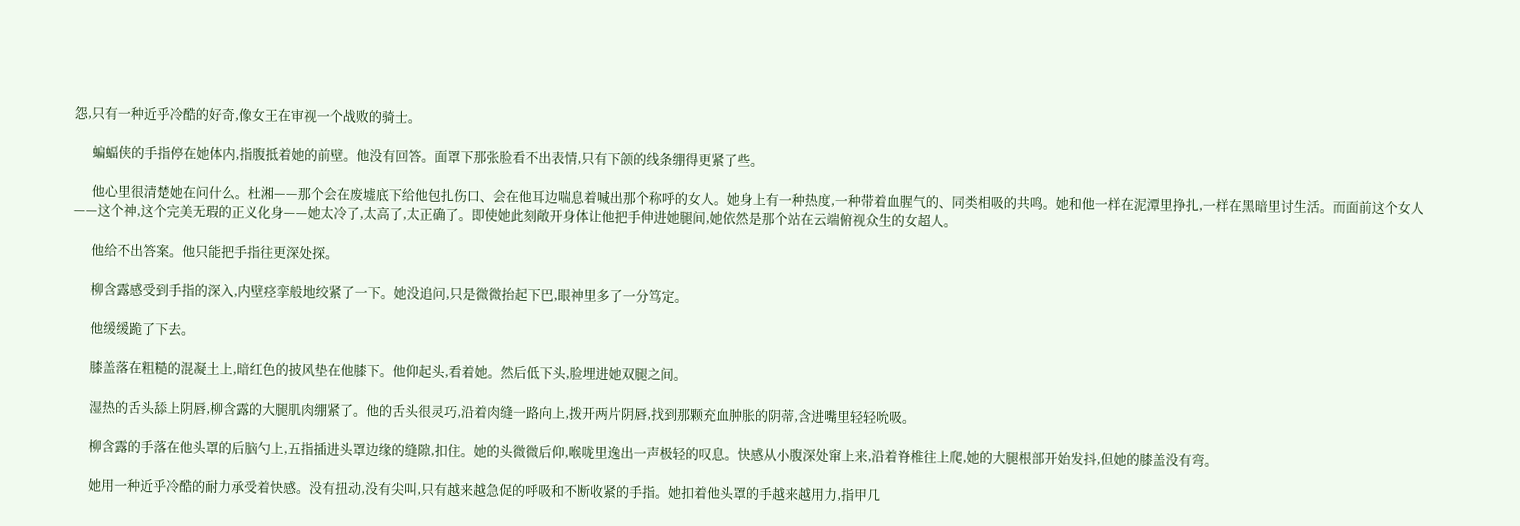怨,只有一种近乎冷酷的好奇,像女王在审视一个战败的骑士。

      蝙蝠侠的手指停在她体内,指腹抵着她的前壁。他没有回答。面罩下那张脸看不出表情,只有下颌的线条绷得更紧了些。

      他心里很清楚她在问什么。杜湘——那个会在废墟底下给他包扎伤口、会在他耳边喘息着喊出那个称呼的女人。她身上有一种热度,一种带着血腥气的、同类相吸的共鸣。她和他一样在泥潭里挣扎,一样在黑暗里讨生活。而面前这个女人——这个神,这个完美无瑕的正义化身——她太冷了,太高了,太正确了。即使她此刻敞开身体让他把手伸进她腿间,她依然是那个站在云端俯视众生的女超人。

      他给不出答案。他只能把手指往更深处探。

      柳含露感受到手指的深入,内壁痉挛般地绞紧了一下。她没追问,只是微微抬起下巴,眼神里多了一分笃定。

      他缓缓跪了下去。

      膝盖落在粗糙的混凝土上,暗红色的披风垫在他膝下。他仰起头,看着她。然后低下头,脸埋进她双腿之间。

      湿热的舌头舔上阴唇,柳含露的大腿肌肉绷紧了。他的舌头很灵巧,沿着肉缝一路向上,拨开两片阴唇,找到那颗充血肿胀的阴蒂,含进嘴里轻轻吮吸。

      柳含露的手落在他头罩的后脑勺上,五指插进头罩边缘的缝隙,扣住。她的头微微后仰,喉咙里逸出一声极轻的叹息。快感从小腹深处窜上来,沿着脊椎往上爬,她的大腿根部开始发抖,但她的膝盖没有弯。

      她用一种近乎冷酷的耐力承受着快感。没有扭动,没有尖叫,只有越来越急促的呼吸和不断收紧的手指。她扣着他头罩的手越来越用力,指甲几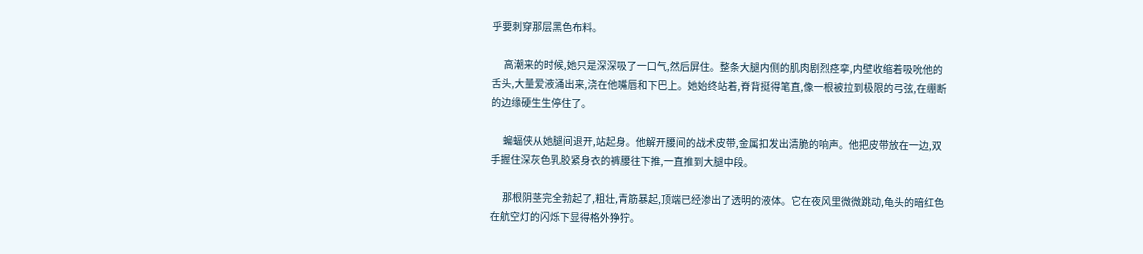乎要刺穿那层黑色布料。

      高潮来的时候,她只是深深吸了一口气,然后屏住。整条大腿内侧的肌肉剧烈痉挛,内壁收缩着吸吮他的舌头,大量爱液涌出来,浇在他嘴唇和下巴上。她始终站着,脊背挺得笔直,像一根被拉到极限的弓弦,在绷断的边缘硬生生停住了。

      蝙蝠侠从她腿间退开,站起身。他解开腰间的战术皮带,金属扣发出清脆的响声。他把皮带放在一边,双手握住深灰色乳胶紧身衣的裤腰往下推,一直推到大腿中段。

      那根阴茎完全勃起了,粗壮,青筋暴起,顶端已经渗出了透明的液体。它在夜风里微微跳动,龟头的暗红色在航空灯的闪烁下显得格外狰狞。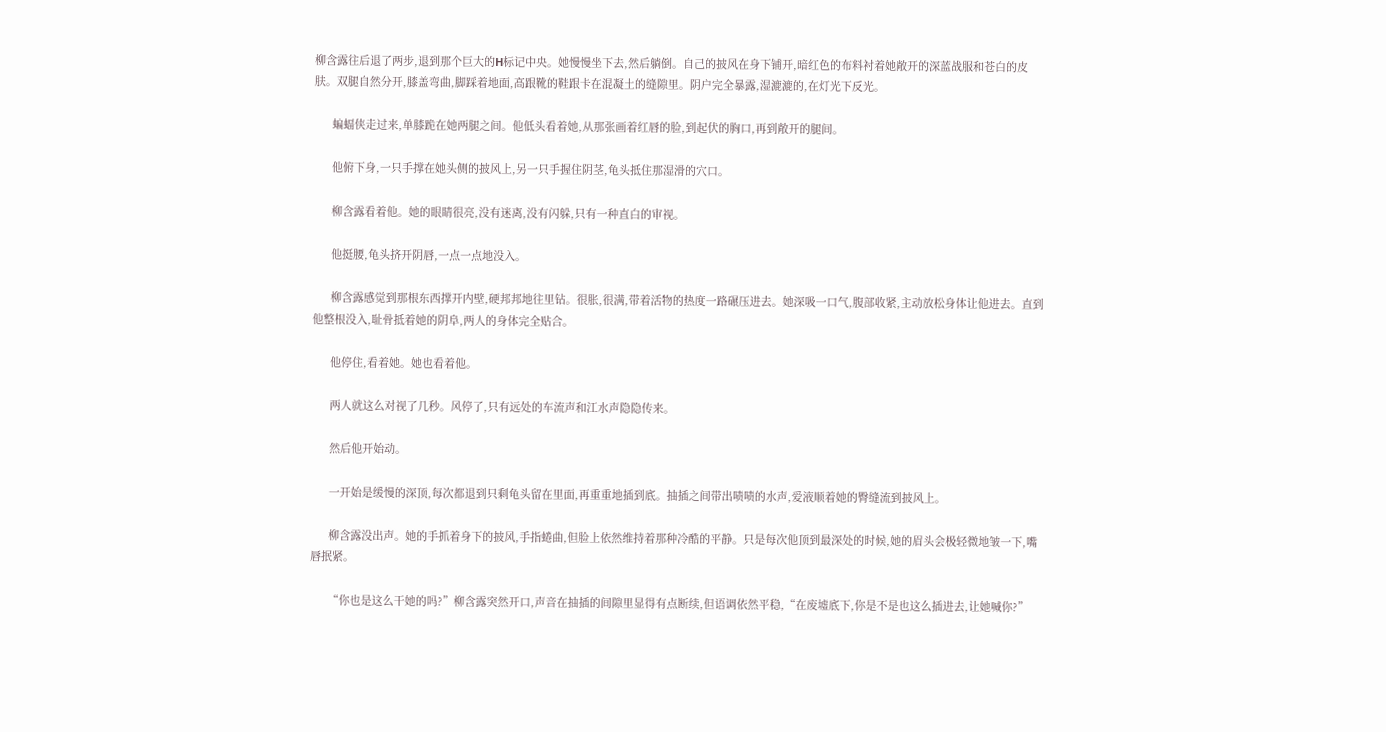柳含露往后退了两步,退到那个巨大的H标记中央。她慢慢坐下去,然后躺倒。自己的披风在身下铺开,暗红色的布料衬着她敞开的深蓝战服和苍白的皮肤。双腿自然分开,膝盖弯曲,脚踩着地面,高跟靴的鞋跟卡在混凝土的缝隙里。阴户完全暴露,湿漉漉的,在灯光下反光。

      蝙蝠侠走过来,单膝跪在她两腿之间。他低头看着她,从那张画着红唇的脸,到起伏的胸口,再到敞开的腿间。

      他俯下身,一只手撑在她头侧的披风上,另一只手握住阴茎,龟头抵住那湿滑的穴口。

      柳含露看着他。她的眼睛很亮,没有迷离,没有闪躲,只有一种直白的审视。

      他挺腰,龟头挤开阴唇,一点一点地没入。

      柳含露感觉到那根东西撑开内壁,硬邦邦地往里钻。很胀,很满,带着活物的热度一路碾压进去。她深吸一口气,腹部收紧,主动放松身体让他进去。直到他整根没入,耻骨抵着她的阴阜,两人的身体完全贴合。

      他停住,看着她。她也看着他。

      两人就这么对视了几秒。风停了,只有远处的车流声和江水声隐隐传来。

      然后他开始动。

      一开始是缓慢的深顶,每次都退到只剩龟头留在里面,再重重地插到底。抽插之间带出啧啧的水声,爱液顺着她的臀缝流到披风上。

      柳含露没出声。她的手抓着身下的披风,手指蜷曲,但脸上依然维持着那种冷酷的平静。只是每次他顶到最深处的时候,她的眉头会极轻微地皱一下,嘴唇抿紧。

      “你也是这么干她的吗?”柳含露突然开口,声音在抽插的间隙里显得有点断续,但语调依然平稳,“在废墟底下,你是不是也这么插进去,让她喊你?”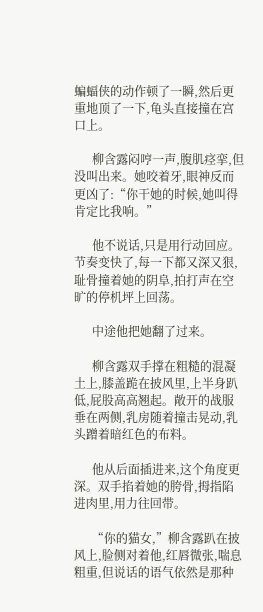蝙蝠侠的动作顿了一瞬,然后更重地顶了一下,龟头直接撞在宫口上。

      柳含露闷哼一声,腹肌痉挛,但没叫出来。她咬着牙,眼神反而更凶了:“你干她的时候,她叫得肯定比我响。”

      他不说话,只是用行动回应。节奏变快了,每一下都又深又狠,耻骨撞着她的阴阜,拍打声在空旷的停机坪上回荡。

      中途他把她翻了过来。

      柳含露双手撑在粗糙的混凝土上,膝盖跪在披风里,上半身趴低,屁股高高翘起。敞开的战服垂在两侧,乳房随着撞击晃动,乳头蹭着暗红色的布料。

      他从后面插进来,这个角度更深。双手掐着她的胯骨,拇指陷进肉里,用力往回带。

      “你的猫女,”柳含露趴在披风上,脸侧对着他,红唇微张,喘息粗重,但说话的语气依然是那种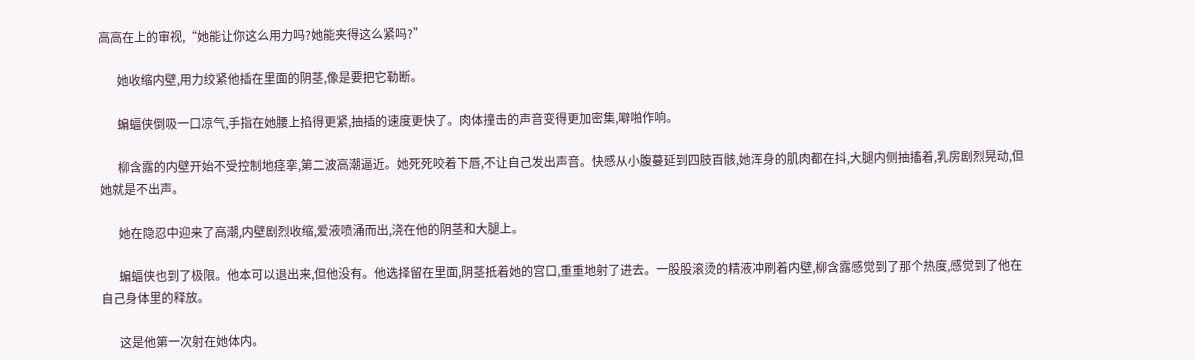高高在上的审视,“她能让你这么用力吗?她能夹得这么紧吗?”

      她收缩内壁,用力绞紧他插在里面的阴茎,像是要把它勒断。

      蝙蝠侠倒吸一口凉气,手指在她腰上掐得更紧,抽插的速度更快了。肉体撞击的声音变得更加密集,噼啪作响。

      柳含露的内壁开始不受控制地痉挛,第二波高潮逼近。她死死咬着下唇,不让自己发出声音。快感从小腹蔓延到四肢百骸,她浑身的肌肉都在抖,大腿内侧抽搐着,乳房剧烈晃动,但她就是不出声。

      她在隐忍中迎来了高潮,内壁剧烈收缩,爱液喷涌而出,浇在他的阴茎和大腿上。

      蝙蝠侠也到了极限。他本可以退出来,但他没有。他选择留在里面,阴茎抵着她的宫口,重重地射了进去。一股股滚烫的精液冲刷着内壁,柳含露感觉到了那个热度,感觉到了他在自己身体里的释放。

      这是他第一次射在她体内。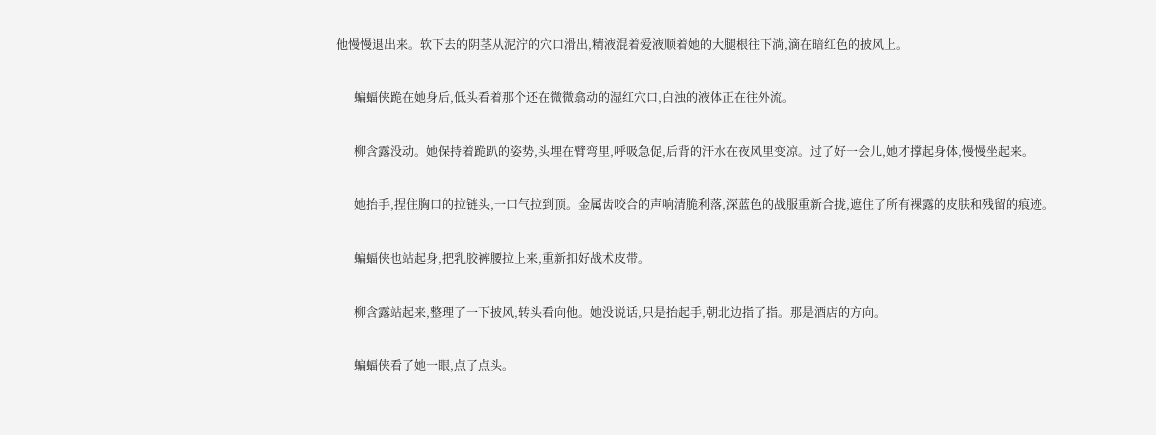他慢慢退出来。软下去的阴茎从泥泞的穴口滑出,精液混着爱液顺着她的大腿根往下淌,滴在暗红色的披风上。

      蝙蝠侠跪在她身后,低头看着那个还在微微翕动的湿红穴口,白浊的液体正在往外流。

      柳含露没动。她保持着跪趴的姿势,头埋在臂弯里,呼吸急促,后背的汗水在夜风里变凉。过了好一会儿,她才撑起身体,慢慢坐起来。

      她抬手,捏住胸口的拉链头,一口气拉到顶。金属齿咬合的声响清脆利落,深蓝色的战服重新合拢,遮住了所有裸露的皮肤和残留的痕迹。

      蝙蝠侠也站起身,把乳胶裤腰拉上来,重新扣好战术皮带。

      柳含露站起来,整理了一下披风,转头看向他。她没说话,只是抬起手,朝北边指了指。那是酒店的方向。

      蝙蝠侠看了她一眼,点了点头。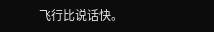飞行比说话快。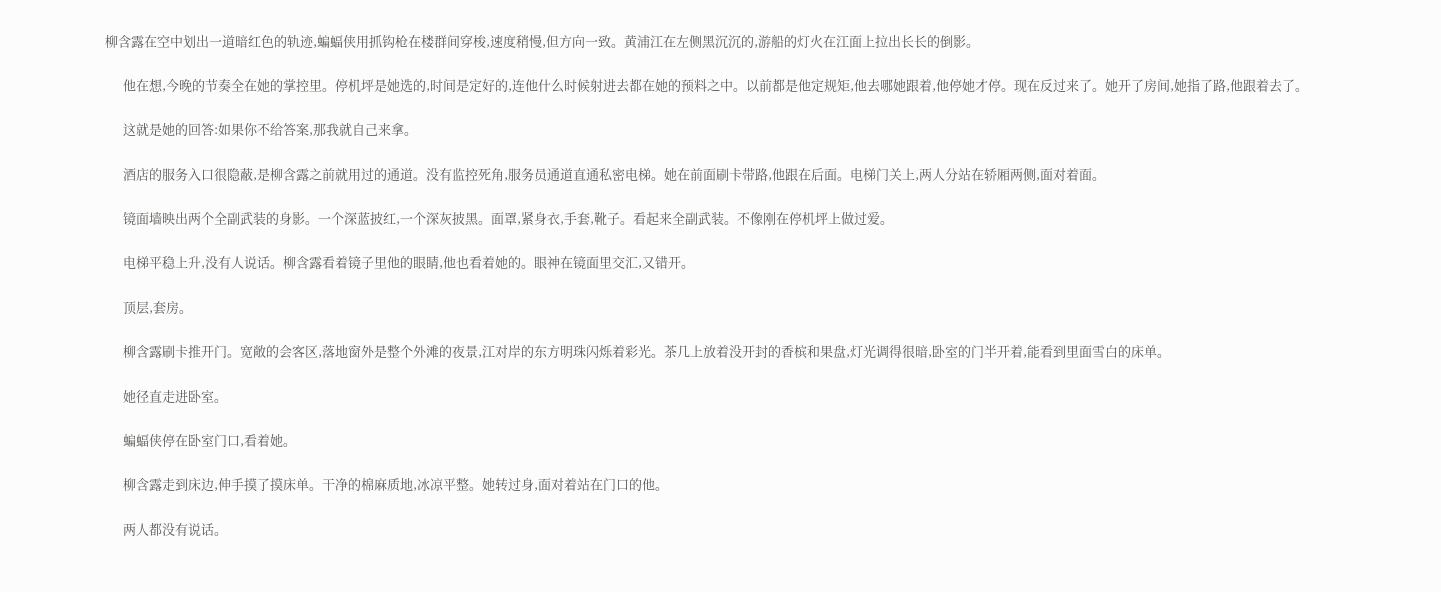柳含露在空中划出一道暗红色的轨迹,蝙蝠侠用抓钩枪在楼群间穿梭,速度稍慢,但方向一致。黄浦江在左侧黑沉沉的,游船的灯火在江面上拉出长长的倒影。

      他在想,今晚的节奏全在她的掌控里。停机坪是她选的,时间是定好的,连他什么时候射进去都在她的预料之中。以前都是他定规矩,他去哪她跟着,他停她才停。现在反过来了。她开了房间,她指了路,他跟着去了。

      这就是她的回答:如果你不给答案,那我就自己来拿。

      酒店的服务入口很隐蔽,是柳含露之前就用过的通道。没有监控死角,服务员通道直通私密电梯。她在前面刷卡带路,他跟在后面。电梯门关上,两人分站在轿厢两侧,面对着面。

      镜面墙映出两个全副武装的身影。一个深蓝披红,一个深灰披黑。面罩,紧身衣,手套,靴子。看起来全副武装。不像刚在停机坪上做过爱。

      电梯平稳上升,没有人说话。柳含露看着镜子里他的眼睛,他也看着她的。眼神在镜面里交汇,又错开。

      顶层,套房。

      柳含露刷卡推开门。宽敞的会客区,落地窗外是整个外滩的夜景,江对岸的东方明珠闪烁着彩光。茶几上放着没开封的香槟和果盘,灯光调得很暗,卧室的门半开着,能看到里面雪白的床单。

      她径直走进卧室。

      蝙蝠侠停在卧室门口,看着她。

      柳含露走到床边,伸手摸了摸床单。干净的棉麻质地,冰凉平整。她转过身,面对着站在门口的他。

      两人都没有说话。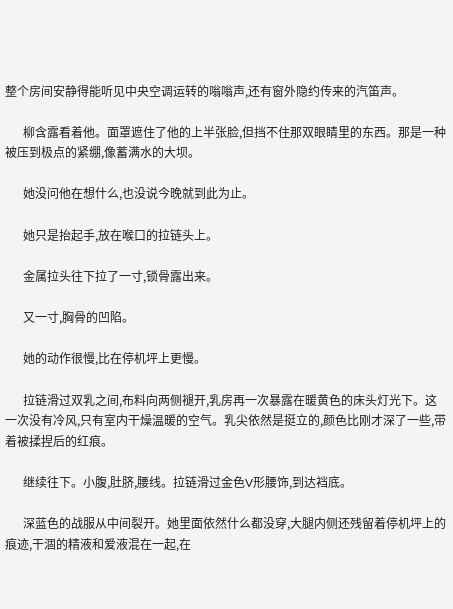整个房间安静得能听见中央空调运转的嗡嗡声,还有窗外隐约传来的汽笛声。

      柳含露看着他。面罩遮住了他的上半张脸,但挡不住那双眼睛里的东西。那是一种被压到极点的紧绷,像蓄满水的大坝。

      她没问他在想什么,也没说今晚就到此为止。

      她只是抬起手,放在喉口的拉链头上。

      金属拉头往下拉了一寸,锁骨露出来。

      又一寸,胸骨的凹陷。

      她的动作很慢,比在停机坪上更慢。

      拉链滑过双乳之间,布料向两侧褪开,乳房再一次暴露在暖黄色的床头灯光下。这一次没有冷风,只有室内干燥温暖的空气。乳尖依然是挺立的,颜色比刚才深了一些,带着被揉捏后的红痕。

      继续往下。小腹,肚脐,腰线。拉链滑过金色V形腰饰,到达裆底。

      深蓝色的战服从中间裂开。她里面依然什么都没穿,大腿内侧还残留着停机坪上的痕迹,干涸的精液和爱液混在一起,在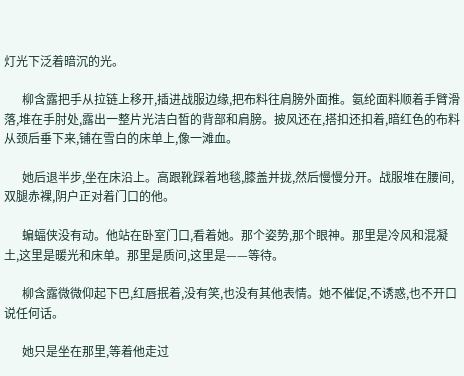灯光下泛着暗沉的光。

      柳含露把手从拉链上移开,插进战服边缘,把布料往肩膀外面推。氨纶面料顺着手臂滑落,堆在手肘处,露出一整片光洁白皙的背部和肩膀。披风还在,搭扣还扣着,暗红色的布料从颈后垂下来,铺在雪白的床单上,像一滩血。

      她后退半步,坐在床沿上。高跟靴踩着地毯,膝盖并拢,然后慢慢分开。战服堆在腰间,双腿赤裸,阴户正对着门口的他。

      蝙蝠侠没有动。他站在卧室门口,看着她。那个姿势,那个眼神。那里是冷风和混凝土,这里是暖光和床单。那里是质问,这里是——等待。

      柳含露微微仰起下巴,红唇抿着,没有笑,也没有其他表情。她不催促,不诱惑,也不开口说任何话。

      她只是坐在那里,等着他走过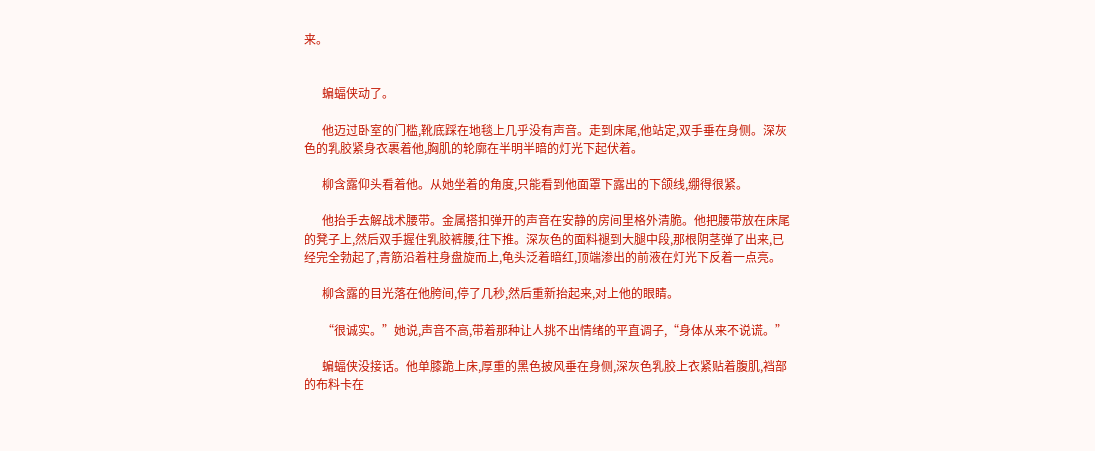来。


      蝙蝠侠动了。

      他迈过卧室的门槛,靴底踩在地毯上几乎没有声音。走到床尾,他站定,双手垂在身侧。深灰色的乳胶紧身衣裹着他,胸肌的轮廓在半明半暗的灯光下起伏着。

      柳含露仰头看着他。从她坐着的角度,只能看到他面罩下露出的下颌线,绷得很紧。

      他抬手去解战术腰带。金属搭扣弹开的声音在安静的房间里格外清脆。他把腰带放在床尾的凳子上,然后双手握住乳胶裤腰,往下推。深灰色的面料褪到大腿中段,那根阴茎弹了出来,已经完全勃起了,青筋沿着柱身盘旋而上,龟头泛着暗红,顶端渗出的前液在灯光下反着一点亮。

      柳含露的目光落在他胯间,停了几秒,然后重新抬起来,对上他的眼睛。

      “很诚实。”她说,声音不高,带着那种让人挑不出情绪的平直调子,“身体从来不说谎。”

      蝙蝠侠没接话。他单膝跪上床,厚重的黑色披风垂在身侧,深灰色乳胶上衣紧贴着腹肌,裆部的布料卡在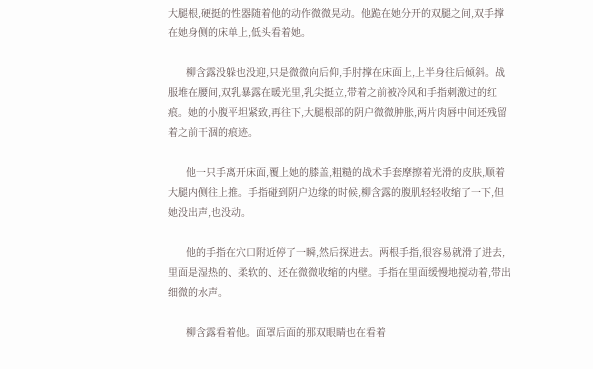大腿根,硬挺的性器随着他的动作微微晃动。他跪在她分开的双腿之间,双手撑在她身侧的床单上,低头看着她。

      柳含露没躲也没迎,只是微微向后仰,手肘撑在床面上,上半身往后倾斜。战服堆在腰间,双乳暴露在暖光里,乳尖挺立,带着之前被冷风和手指刺激过的红痕。她的小腹平坦紧致,再往下,大腿根部的阴户微微肿胀,两片肉唇中间还残留着之前干涸的痕迹。

      他一只手离开床面,覆上她的膝盖,粗糙的战术手套摩擦着光滑的皮肤,顺着大腿内侧往上推。手指碰到阴户边缘的时候,柳含露的腹肌轻轻收缩了一下,但她没出声,也没动。

      他的手指在穴口附近停了一瞬,然后探进去。两根手指,很容易就滑了进去,里面是湿热的、柔软的、还在微微收缩的内壁。手指在里面缓慢地搅动着,带出细微的水声。

      柳含露看着他。面罩后面的那双眼睛也在看着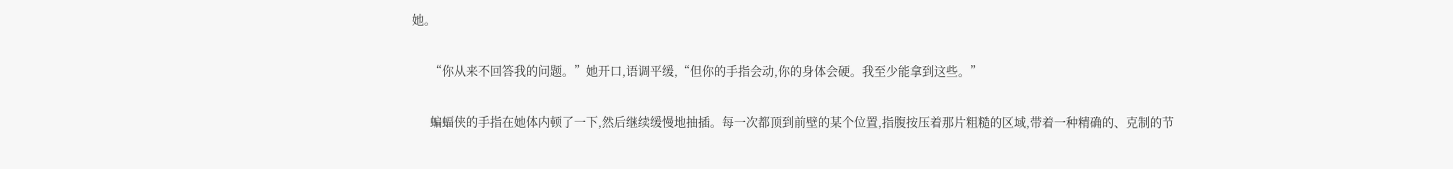她。

      “你从来不回答我的问题。”她开口,语调平缓,“但你的手指会动,你的身体会硬。我至少能拿到这些。”

      蝙蝠侠的手指在她体内顿了一下,然后继续缓慢地抽插。每一次都顶到前壁的某个位置,指腹按压着那片粗糙的区域,带着一种精确的、克制的节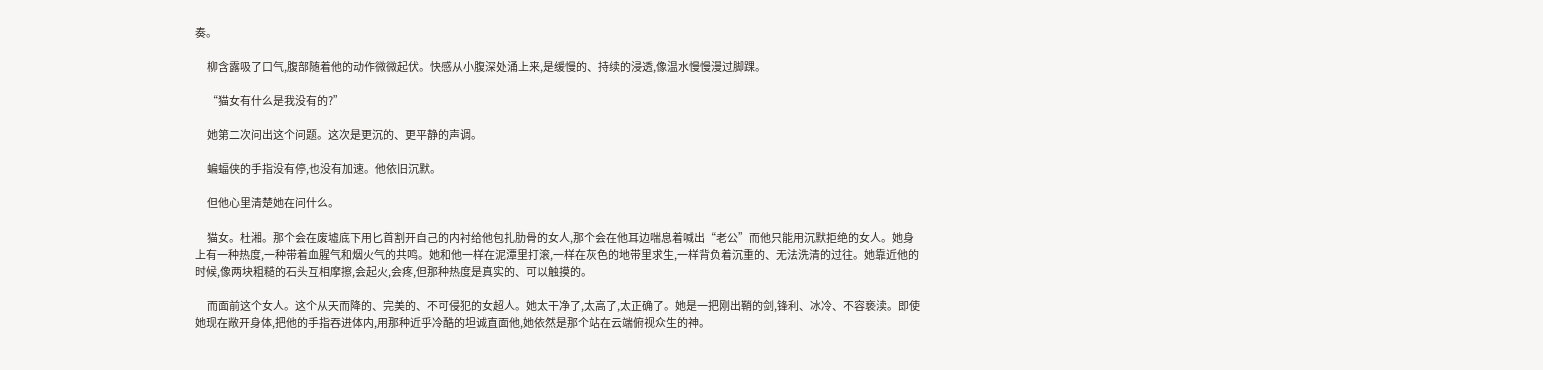奏。

      柳含露吸了口气,腹部随着他的动作微微起伏。快感从小腹深处涌上来,是缓慢的、持续的浸透,像温水慢慢漫过脚踝。

      “猫女有什么是我没有的?”

      她第二次问出这个问题。这次是更沉的、更平静的声调。

      蝙蝠侠的手指没有停,也没有加速。他依旧沉默。

      但他心里清楚她在问什么。

      猫女。杜湘。那个会在废墟底下用匕首割开自己的内衬给他包扎肋骨的女人,那个会在他耳边喘息着喊出“老公”而他只能用沉默拒绝的女人。她身上有一种热度,一种带着血腥气和烟火气的共鸣。她和他一样在泥潭里打滚,一样在灰色的地带里求生,一样背负着沉重的、无法洗清的过往。她靠近他的时候,像两块粗糙的石头互相摩擦,会起火,会疼,但那种热度是真实的、可以触摸的。

      而面前这个女人。这个从天而降的、完美的、不可侵犯的女超人。她太干净了,太高了,太正确了。她是一把刚出鞘的剑,锋利、冰冷、不容亵渎。即使她现在敞开身体,把他的手指吞进体内,用那种近乎冷酷的坦诚直面他,她依然是那个站在云端俯视众生的神。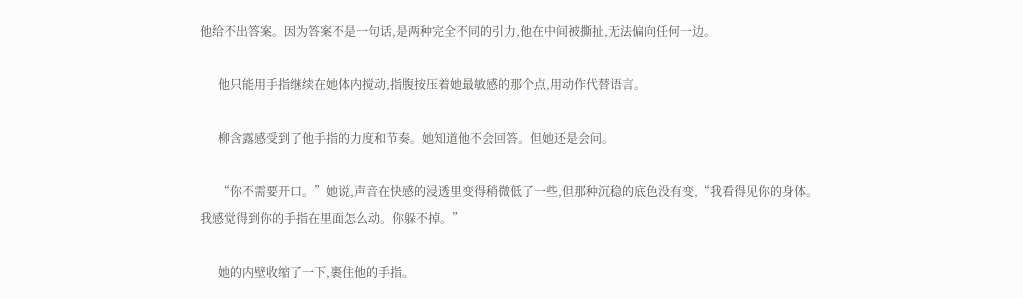他给不出答案。因为答案不是一句话,是两种完全不同的引力,他在中间被撕扯,无法偏向任何一边。

      他只能用手指继续在她体内搅动,指腹按压着她最敏感的那个点,用动作代替语言。

      柳含露感受到了他手指的力度和节奏。她知道他不会回答。但她还是会问。

      “你不需要开口。”她说,声音在快感的浸透里变得稍微低了一些,但那种沉稳的底色没有变,“我看得见你的身体。我感觉得到你的手指在里面怎么动。你躲不掉。”

      她的内壁收缩了一下,裹住他的手指。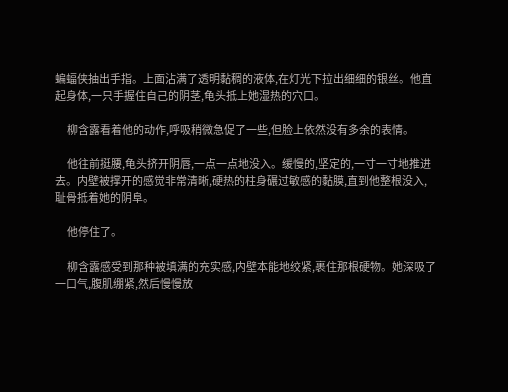蝙蝠侠抽出手指。上面沾满了透明黏稠的液体,在灯光下拉出细细的银丝。他直起身体,一只手握住自己的阴茎,龟头抵上她湿热的穴口。

      柳含露看着他的动作,呼吸稍微急促了一些,但脸上依然没有多余的表情。

      他往前挺腰,龟头挤开阴唇,一点一点地没入。缓慢的,坚定的,一寸一寸地推进去。内壁被撑开的感觉非常清晰,硬热的柱身碾过敏感的黏膜,直到他整根没入,耻骨抵着她的阴阜。

      他停住了。

      柳含露感受到那种被填满的充实感,内壁本能地绞紧,裹住那根硬物。她深吸了一口气,腹肌绷紧,然后慢慢放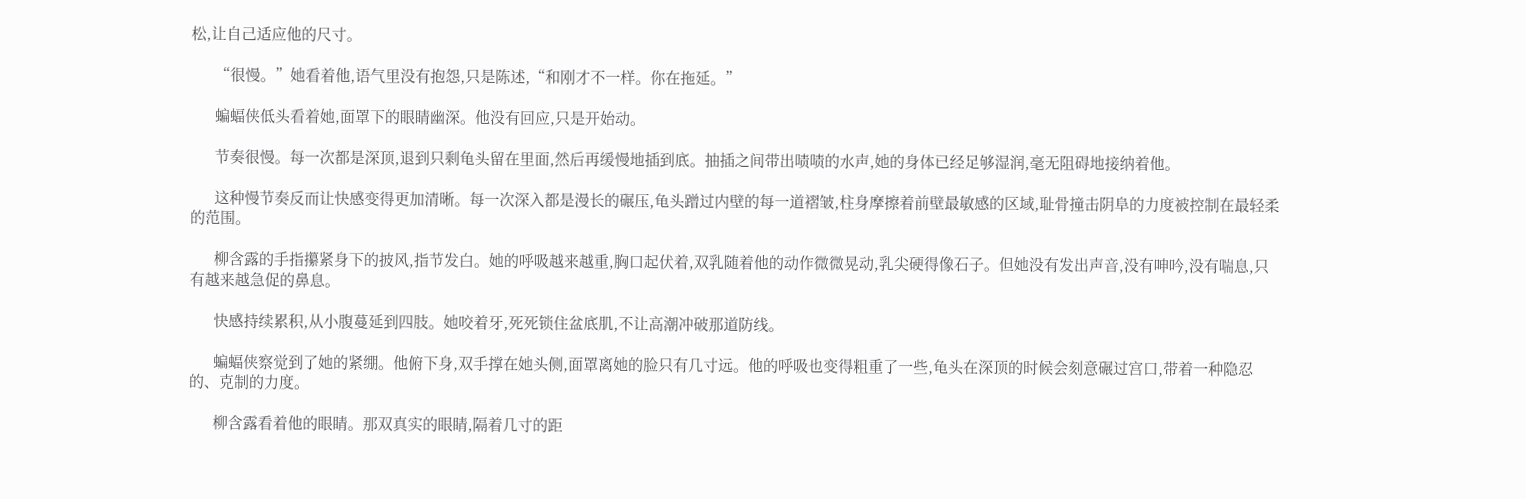松,让自己适应他的尺寸。

      “很慢。”她看着他,语气里没有抱怨,只是陈述,“和刚才不一样。你在拖延。”

      蝙蝠侠低头看着她,面罩下的眼睛幽深。他没有回应,只是开始动。

      节奏很慢。每一次都是深顶,退到只剩龟头留在里面,然后再缓慢地插到底。抽插之间带出啧啧的水声,她的身体已经足够湿润,毫无阻碍地接纳着他。

      这种慢节奏反而让快感变得更加清晰。每一次深入都是漫长的碾压,龟头蹭过内壁的每一道褶皱,柱身摩擦着前壁最敏感的区域,耻骨撞击阴阜的力度被控制在最轻柔的范围。

      柳含露的手指攥紧身下的披风,指节发白。她的呼吸越来越重,胸口起伏着,双乳随着他的动作微微晃动,乳尖硬得像石子。但她没有发出声音,没有呻吟,没有喘息,只有越来越急促的鼻息。

      快感持续累积,从小腹蔓延到四肢。她咬着牙,死死锁住盆底肌,不让高潮冲破那道防线。

      蝙蝠侠察觉到了她的紧绷。他俯下身,双手撑在她头侧,面罩离她的脸只有几寸远。他的呼吸也变得粗重了一些,龟头在深顶的时候会刻意碾过宫口,带着一种隐忍的、克制的力度。

      柳含露看着他的眼睛。那双真实的眼睛,隔着几寸的距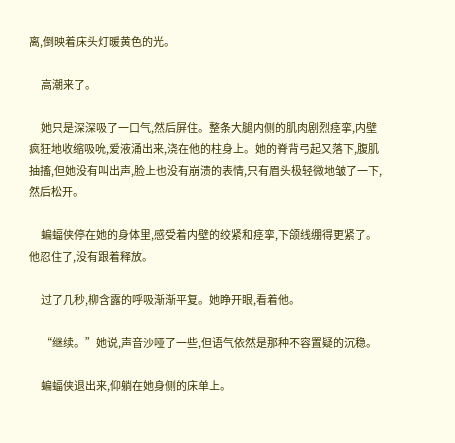离,倒映着床头灯暖黄色的光。

      高潮来了。

      她只是深深吸了一口气,然后屏住。整条大腿内侧的肌肉剧烈痉挛,内壁疯狂地收缩吸吮,爱液涌出来,浇在他的柱身上。她的脊背弓起又落下,腹肌抽搐,但她没有叫出声,脸上也没有崩溃的表情,只有眉头极轻微地皱了一下,然后松开。

      蝙蝠侠停在她的身体里,感受着内壁的绞紧和痉挛,下颌线绷得更紧了。他忍住了,没有跟着释放。

      过了几秒,柳含露的呼吸渐渐平复。她睁开眼,看着他。

      “继续。”她说,声音沙哑了一些,但语气依然是那种不容置疑的沉稳。

      蝙蝠侠退出来,仰躺在她身侧的床单上。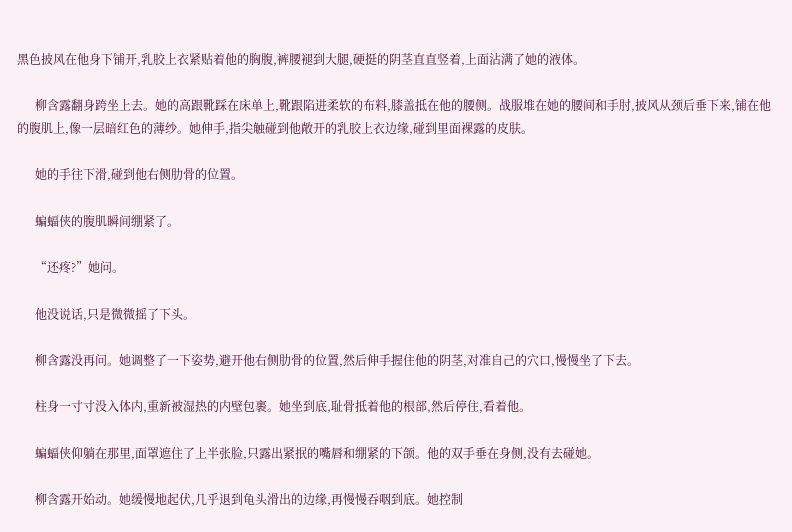黑色披风在他身下铺开,乳胶上衣紧贴着他的胸腹,裤腰褪到大腿,硬挺的阴茎直直竖着,上面沾满了她的液体。

      柳含露翻身跨坐上去。她的高跟靴踩在床单上,靴跟陷进柔软的布料,膝盖抵在他的腰侧。战服堆在她的腰间和手肘,披风从颈后垂下来,铺在他的腹肌上,像一层暗红色的薄纱。她伸手,指尖触碰到他敞开的乳胶上衣边缘,碰到里面裸露的皮肤。

      她的手往下滑,碰到他右侧肋骨的位置。

      蝙蝠侠的腹肌瞬间绷紧了。

      “还疼?”她问。

      他没说话,只是微微摇了下头。

      柳含露没再问。她调整了一下姿势,避开他右侧肋骨的位置,然后伸手握住他的阴茎,对准自己的穴口,慢慢坐了下去。

      柱身一寸寸没入体内,重新被湿热的内壁包裹。她坐到底,耻骨抵着他的根部,然后停住,看着他。

      蝙蝠侠仰躺在那里,面罩遮住了上半张脸,只露出紧抿的嘴唇和绷紧的下颌。他的双手垂在身侧,没有去碰她。

      柳含露开始动。她缓慢地起伏,几乎退到龟头滑出的边缘,再慢慢吞咽到底。她控制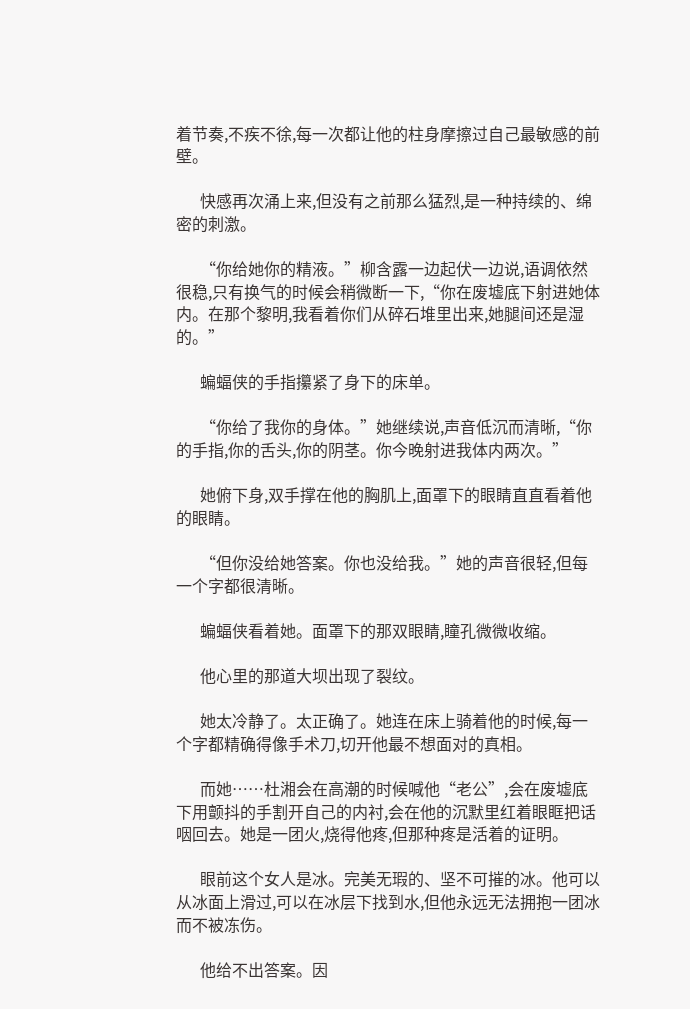着节奏,不疾不徐,每一次都让他的柱身摩擦过自己最敏感的前壁。

      快感再次涌上来,但没有之前那么猛烈,是一种持续的、绵密的刺激。

      “你给她你的精液。”柳含露一边起伏一边说,语调依然很稳,只有换气的时候会稍微断一下,“你在废墟底下射进她体内。在那个黎明,我看着你们从碎石堆里出来,她腿间还是湿的。”

      蝙蝠侠的手指攥紧了身下的床单。

      “你给了我你的身体。”她继续说,声音低沉而清晰,“你的手指,你的舌头,你的阴茎。你今晚射进我体内两次。”

      她俯下身,双手撑在他的胸肌上,面罩下的眼睛直直看着他的眼睛。

      “但你没给她答案。你也没给我。”她的声音很轻,但每一个字都很清晰。

      蝙蝠侠看着她。面罩下的那双眼睛,瞳孔微微收缩。

      他心里的那道大坝出现了裂纹。

      她太冷静了。太正确了。她连在床上骑着他的时候,每一个字都精确得像手术刀,切开他最不想面对的真相。

      而她……杜湘会在高潮的时候喊他“老公”,会在废墟底下用颤抖的手割开自己的内衬,会在他的沉默里红着眼眶把话咽回去。她是一团火,烧得他疼,但那种疼是活着的证明。

      眼前这个女人是冰。完美无瑕的、坚不可摧的冰。他可以从冰面上滑过,可以在冰层下找到水,但他永远无法拥抱一团冰而不被冻伤。

      他给不出答案。因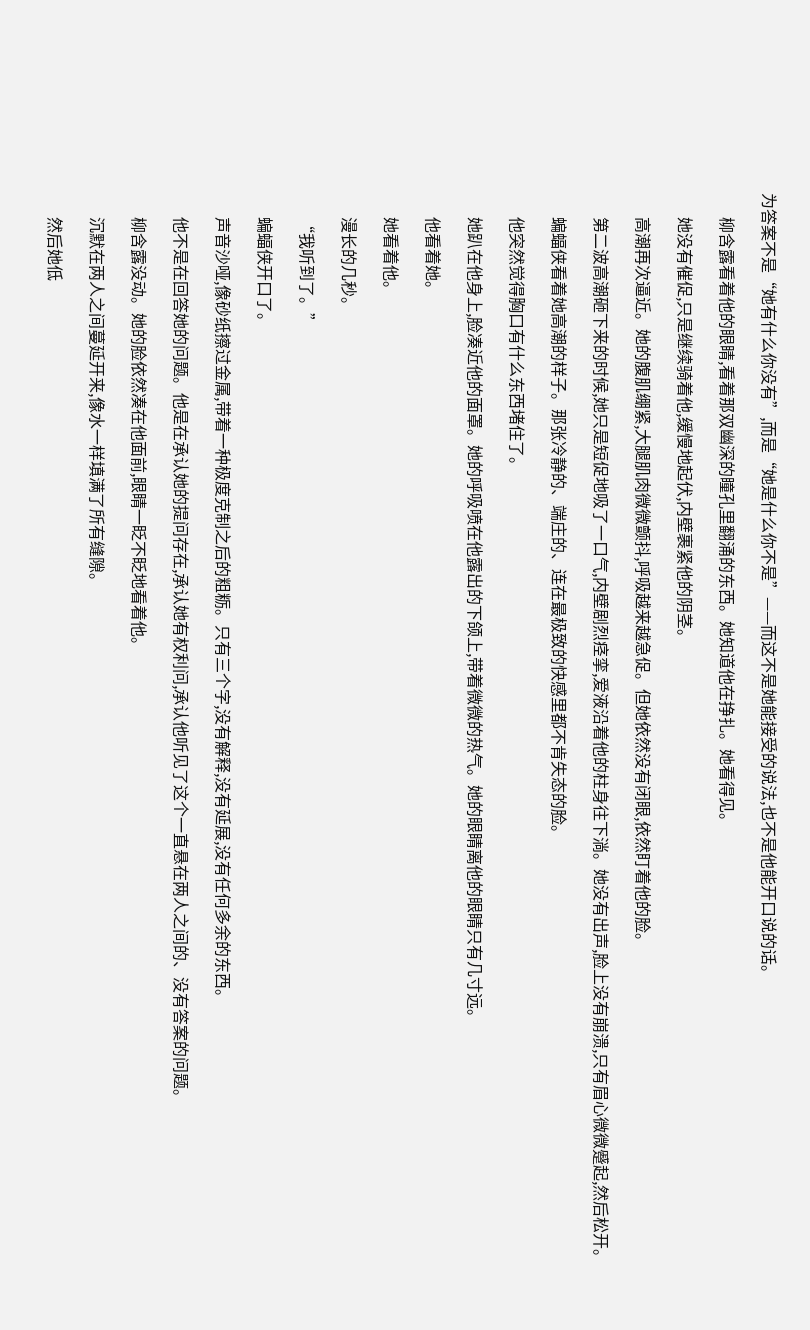为答案不是“她有什么你没有”,而是“她是什么你不是”——而这不是她能接受的说法,也不是他能开口说的话。

      柳含露看着他的眼睛,看着那双幽深的瞳孔里翻涌的东西。她知道他在挣扎。她看得见。

      她没有催促,只是继续骑着他,缓慢地起伏,内壁裹紧他的阴茎。

      高潮再次逼近。她的腹肌绷紧,大腿肌肉微微颤抖,呼吸越来越急促。但她依然没有闭眼,依然盯着他的脸。

      第二波高潮砸下来的时候,她只是短促地吸了一口气,内壁剧烈痉挛,爱液沿着他的柱身往下淌。她没有出声,脸上没有崩溃,只有眉心微微蹙起,然后松开。

      蝙蝠侠看着她高潮的样子。那张冷静的、端庄的、连在最极致的快感里都不肯失态的脸。

      他突然觉得胸口有什么东西堵住了。

      她趴在他身上,脸凑近他的面罩。她的呼吸喷在他露出的下颌上,带着微微的热气。她的眼睛离他的眼睛只有几寸远。

      他看着她。

      她看着他。

      漫长的几秒。

      “我听到了。”

      蝙蝠侠开口了。

      声音沙哑,像砂纸擦过金属,带着一种极度克制之后的粗粝。只有三个字,没有解释,没有延展,没有任何多余的东西。

      他不是在回答她的问题。他是在承认她的提问存在,承认她有权利问,承认他听见了这个一直悬在两人之间的、没有答案的问题。

      柳含露没动。她的脸依然凑在他面前,眼睛一眨不眨地看着他。

      沉默在两人之间蔓延开来,像水一样填满了所有缝隙。

      然后她低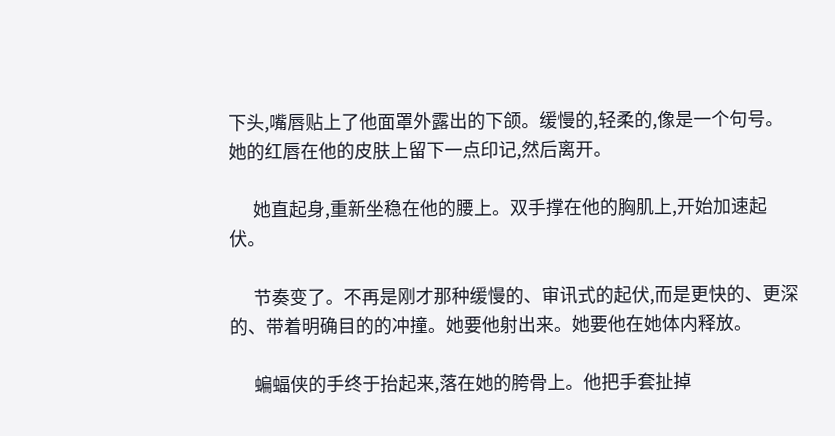下头,嘴唇贴上了他面罩外露出的下颌。缓慢的,轻柔的,像是一个句号。她的红唇在他的皮肤上留下一点印记,然后离开。

      她直起身,重新坐稳在他的腰上。双手撑在他的胸肌上,开始加速起伏。

      节奏变了。不再是刚才那种缓慢的、审讯式的起伏,而是更快的、更深的、带着明确目的的冲撞。她要他射出来。她要他在她体内释放。

      蝙蝠侠的手终于抬起来,落在她的胯骨上。他把手套扯掉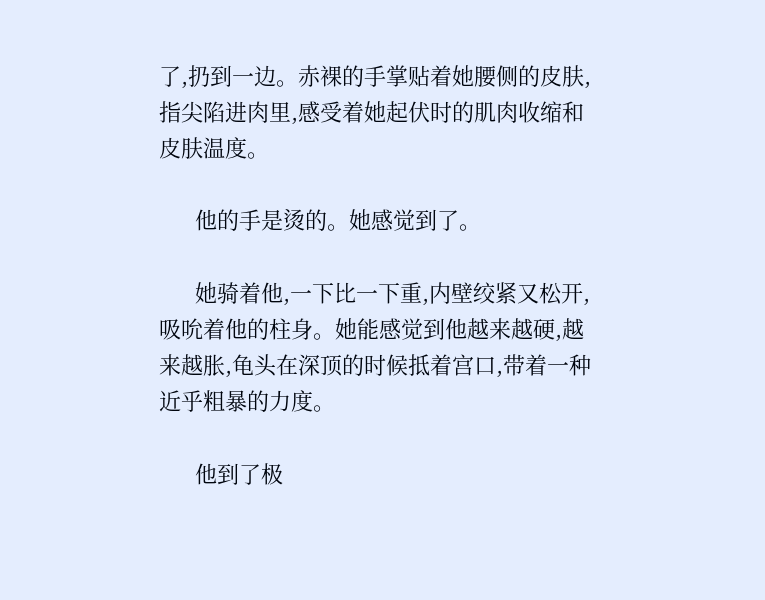了,扔到一边。赤裸的手掌贴着她腰侧的皮肤,指尖陷进肉里,感受着她起伏时的肌肉收缩和皮肤温度。

      他的手是烫的。她感觉到了。

      她骑着他,一下比一下重,内壁绞紧又松开,吸吮着他的柱身。她能感觉到他越来越硬,越来越胀,龟头在深顶的时候抵着宫口,带着一种近乎粗暴的力度。

      他到了极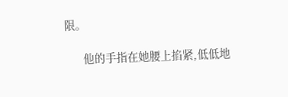限。

      他的手指在她腰上掐紧,低低地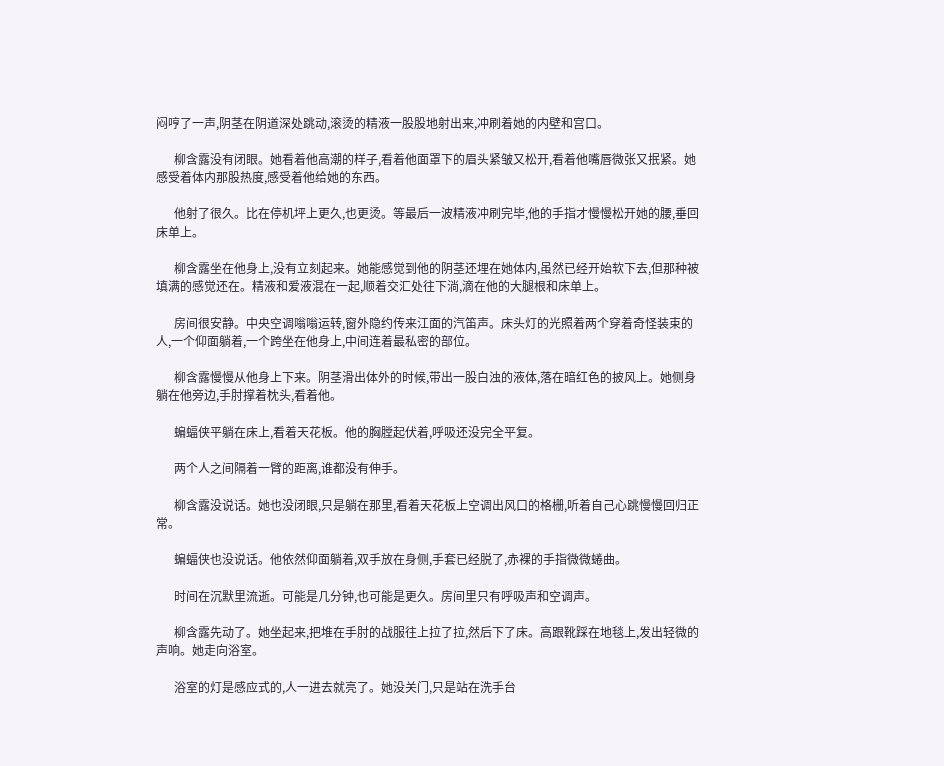闷哼了一声,阴茎在阴道深处跳动,滚烫的精液一股股地射出来,冲刷着她的内壁和宫口。

      柳含露没有闭眼。她看着他高潮的样子,看着他面罩下的眉头紧皱又松开,看着他嘴唇微张又抿紧。她感受着体内那股热度,感受着他给她的东西。

      他射了很久。比在停机坪上更久,也更烫。等最后一波精液冲刷完毕,他的手指才慢慢松开她的腰,垂回床单上。

      柳含露坐在他身上,没有立刻起来。她能感觉到他的阴茎还埋在她体内,虽然已经开始软下去,但那种被填满的感觉还在。精液和爱液混在一起,顺着交汇处往下淌,滴在他的大腿根和床单上。

      房间很安静。中央空调嗡嗡运转,窗外隐约传来江面的汽笛声。床头灯的光照着两个穿着奇怪装束的人,一个仰面躺着,一个跨坐在他身上,中间连着最私密的部位。

      柳含露慢慢从他身上下来。阴茎滑出体外的时候,带出一股白浊的液体,落在暗红色的披风上。她侧身躺在他旁边,手肘撑着枕头,看着他。

      蝙蝠侠平躺在床上,看着天花板。他的胸膛起伏着,呼吸还没完全平复。

      两个人之间隔着一臂的距离,谁都没有伸手。

      柳含露没说话。她也没闭眼,只是躺在那里,看着天花板上空调出风口的格栅,听着自己心跳慢慢回归正常。

      蝙蝠侠也没说话。他依然仰面躺着,双手放在身侧,手套已经脱了,赤裸的手指微微蜷曲。

      时间在沉默里流逝。可能是几分钟,也可能是更久。房间里只有呼吸声和空调声。

      柳含露先动了。她坐起来,把堆在手肘的战服往上拉了拉,然后下了床。高跟靴踩在地毯上,发出轻微的声响。她走向浴室。

      浴室的灯是感应式的,人一进去就亮了。她没关门,只是站在洗手台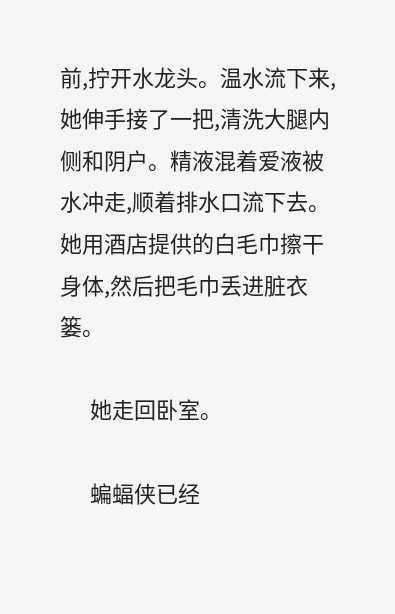前,拧开水龙头。温水流下来,她伸手接了一把,清洗大腿内侧和阴户。精液混着爱液被水冲走,顺着排水口流下去。她用酒店提供的白毛巾擦干身体,然后把毛巾丢进脏衣篓。

      她走回卧室。

      蝙蝠侠已经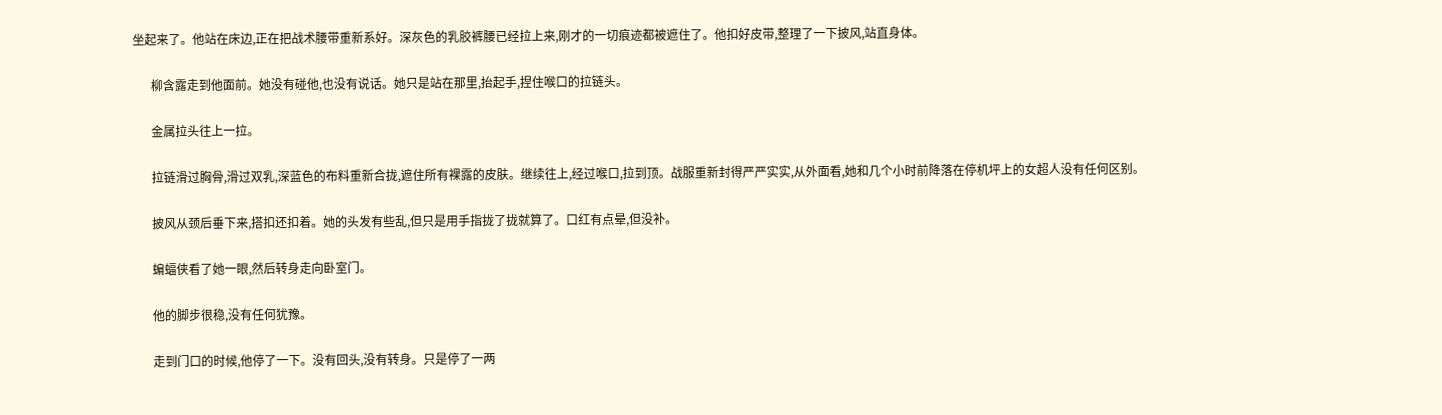坐起来了。他站在床边,正在把战术腰带重新系好。深灰色的乳胶裤腰已经拉上来,刚才的一切痕迹都被遮住了。他扣好皮带,整理了一下披风,站直身体。

      柳含露走到他面前。她没有碰他,也没有说话。她只是站在那里,抬起手,捏住喉口的拉链头。

      金属拉头往上一拉。

      拉链滑过胸骨,滑过双乳,深蓝色的布料重新合拢,遮住所有裸露的皮肤。继续往上,经过喉口,拉到顶。战服重新封得严严实实,从外面看,她和几个小时前降落在停机坪上的女超人没有任何区别。

      披风从颈后垂下来,搭扣还扣着。她的头发有些乱,但只是用手指拢了拢就算了。口红有点晕,但没补。

      蝙蝠侠看了她一眼,然后转身走向卧室门。

      他的脚步很稳,没有任何犹豫。

      走到门口的时候,他停了一下。没有回头,没有转身。只是停了一两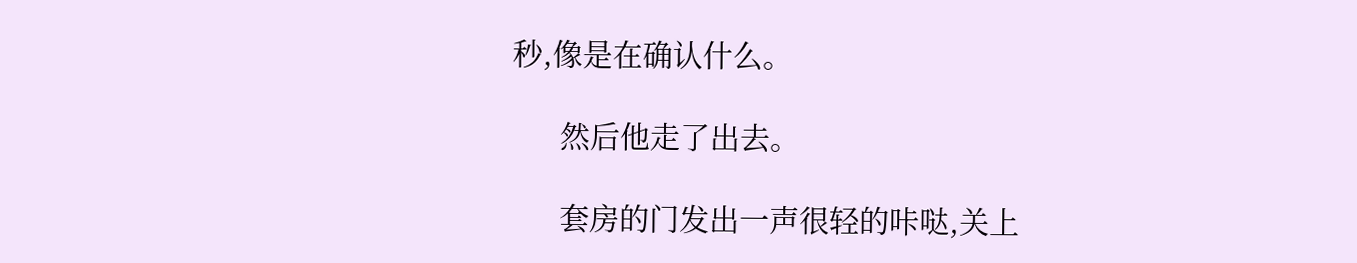秒,像是在确认什么。

      然后他走了出去。

      套房的门发出一声很轻的咔哒,关上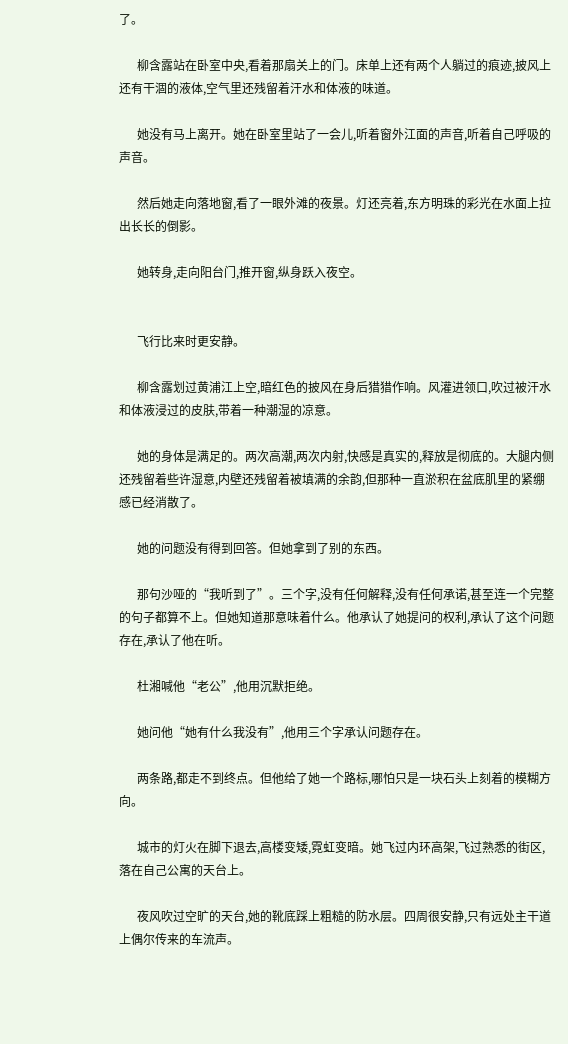了。

      柳含露站在卧室中央,看着那扇关上的门。床单上还有两个人躺过的痕迹,披风上还有干涸的液体,空气里还残留着汗水和体液的味道。

      她没有马上离开。她在卧室里站了一会儿,听着窗外江面的声音,听着自己呼吸的声音。

      然后她走向落地窗,看了一眼外滩的夜景。灯还亮着,东方明珠的彩光在水面上拉出长长的倒影。

      她转身,走向阳台门,推开窗,纵身跃入夜空。


      飞行比来时更安静。

      柳含露划过黄浦江上空,暗红色的披风在身后猎猎作响。风灌进领口,吹过被汗水和体液浸过的皮肤,带着一种潮湿的凉意。

      她的身体是满足的。两次高潮,两次内射,快感是真实的,释放是彻底的。大腿内侧还残留着些许湿意,内壁还残留着被填满的余韵,但那种一直淤积在盆底肌里的紧绷感已经消散了。

      她的问题没有得到回答。但她拿到了别的东西。

      那句沙哑的“我听到了”。三个字,没有任何解释,没有任何承诺,甚至连一个完整的句子都算不上。但她知道那意味着什么。他承认了她提问的权利,承认了这个问题存在,承认了他在听。

      杜湘喊他“老公”,他用沉默拒绝。

      她问他“她有什么我没有”,他用三个字承认问题存在。

      两条路,都走不到终点。但他给了她一个路标,哪怕只是一块石头上刻着的模糊方向。

      城市的灯火在脚下退去,高楼变矮,霓虹变暗。她飞过内环高架,飞过熟悉的街区,落在自己公寓的天台上。

      夜风吹过空旷的天台,她的靴底踩上粗糙的防水层。四周很安静,只有远处主干道上偶尔传来的车流声。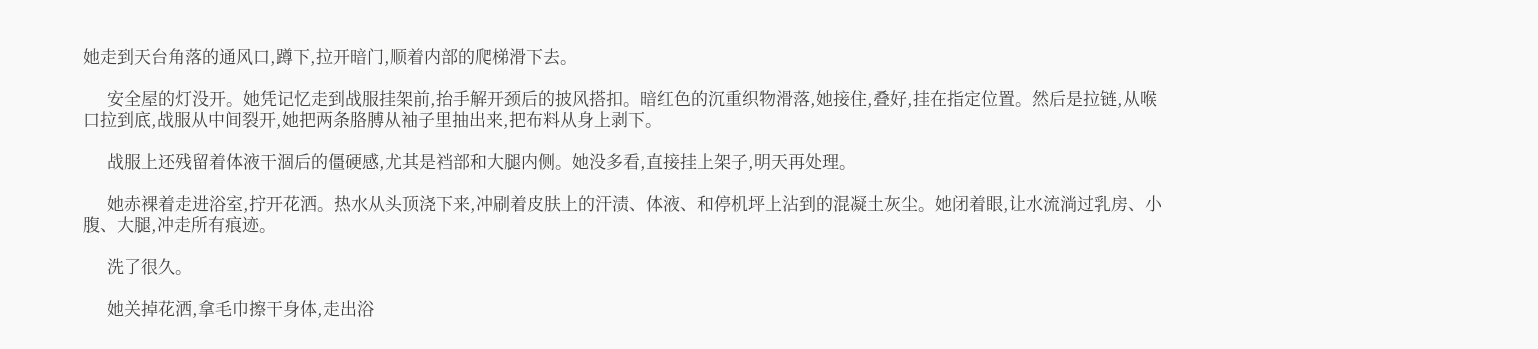她走到天台角落的通风口,蹲下,拉开暗门,顺着内部的爬梯滑下去。

      安全屋的灯没开。她凭记忆走到战服挂架前,抬手解开颈后的披风搭扣。暗红色的沉重织物滑落,她接住,叠好,挂在指定位置。然后是拉链,从喉口拉到底,战服从中间裂开,她把两条胳膊从袖子里抽出来,把布料从身上剥下。

      战服上还残留着体液干涸后的僵硬感,尤其是裆部和大腿内侧。她没多看,直接挂上架子,明天再处理。

      她赤裸着走进浴室,拧开花洒。热水从头顶浇下来,冲刷着皮肤上的汗渍、体液、和停机坪上沾到的混凝土灰尘。她闭着眼,让水流淌过乳房、小腹、大腿,冲走所有痕迹。

      洗了很久。

      她关掉花洒,拿毛巾擦干身体,走出浴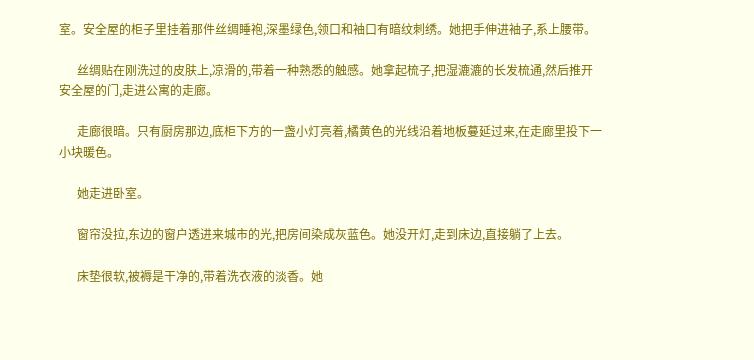室。安全屋的柜子里挂着那件丝绸睡袍,深墨绿色,领口和袖口有暗纹刺绣。她把手伸进袖子,系上腰带。

      丝绸贴在刚洗过的皮肤上,凉滑的,带着一种熟悉的触感。她拿起梳子,把湿漉漉的长发梳通,然后推开安全屋的门,走进公寓的走廊。

      走廊很暗。只有厨房那边,底柜下方的一盏小灯亮着,橘黄色的光线沿着地板蔓延过来,在走廊里投下一小块暖色。

      她走进卧室。

      窗帘没拉,东边的窗户透进来城市的光,把房间染成灰蓝色。她没开灯,走到床边,直接躺了上去。

      床垫很软,被褥是干净的,带着洗衣液的淡香。她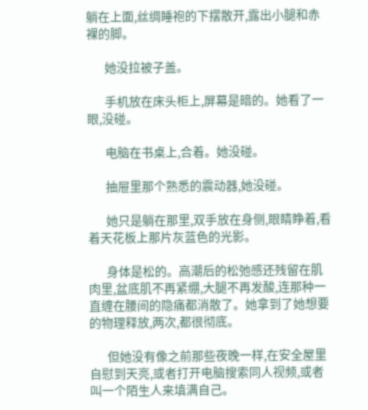躺在上面,丝绸睡袍的下摆散开,露出小腿和赤裸的脚。

      她没拉被子盖。

      手机放在床头柜上,屏幕是暗的。她看了一眼,没碰。

      电脑在书桌上,合着。她没碰。

      抽屉里那个熟悉的震动器,她没碰。

      她只是躺在那里,双手放在身侧,眼睛睁着,看着天花板上那片灰蓝色的光影。

      身体是松的。高潮后的松弛感还残留在肌肉里,盆底肌不再紧绷,大腿不再发酸,连那种一直缠在腰间的隐痛都消散了。她拿到了她想要的物理释放,两次,都很彻底。

      但她没有像之前那些夜晚一样,在安全屋里自慰到天亮,或者打开电脑搜索同人视频,或者叫一个陌生人来填满自己。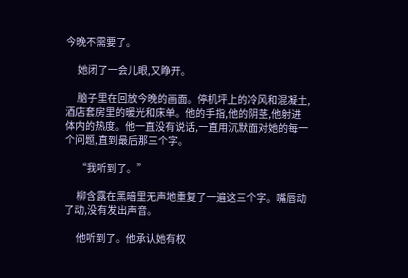今晚不需要了。

      她闭了一会儿眼,又睁开。

      脑子里在回放今晚的画面。停机坪上的冷风和混凝土,酒店套房里的暖光和床单。他的手指,他的阴茎,他射进体内的热度。他一直没有说话,一直用沉默面对她的每一个问题,直到最后那三个字。

      “我听到了。”

      柳含露在黑暗里无声地重复了一遍这三个字。嘴唇动了动,没有发出声音。

      他听到了。他承认她有权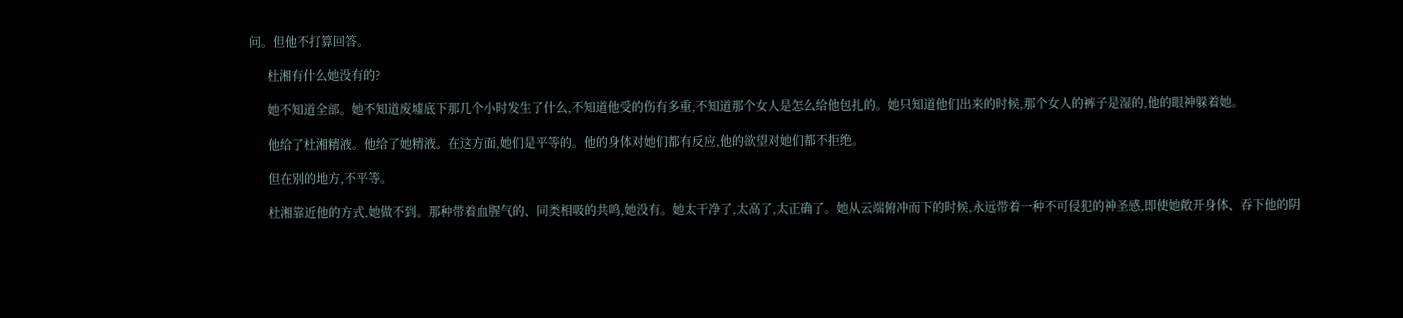问。但他不打算回答。

      杜湘有什么她没有的?

      她不知道全部。她不知道废墟底下那几个小时发生了什么,不知道他受的伤有多重,不知道那个女人是怎么给他包扎的。她只知道他们出来的时候,那个女人的裤子是湿的,他的眼神躲着她。

      他给了杜湘精液。他给了她精液。在这方面,她们是平等的。他的身体对她们都有反应,他的欲望对她们都不拒绝。

      但在别的地方,不平等。

      杜湘靠近他的方式,她做不到。那种带着血腥气的、同类相吸的共鸣,她没有。她太干净了,太高了,太正确了。她从云端俯冲而下的时候,永远带着一种不可侵犯的神圣感,即使她敞开身体、吞下他的阴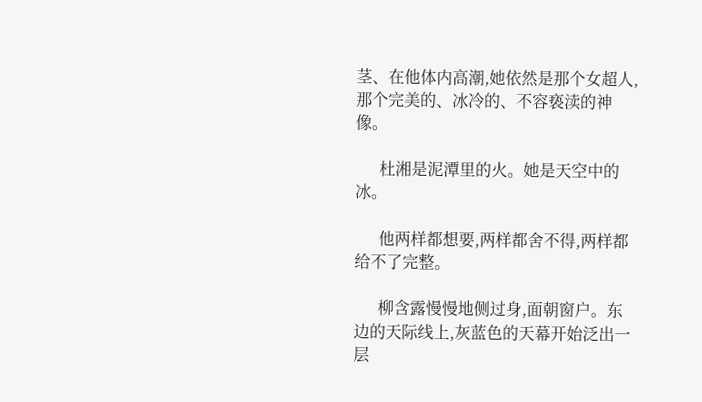茎、在他体内高潮,她依然是那个女超人,那个完美的、冰冷的、不容亵渎的神像。

      杜湘是泥潭里的火。她是天空中的冰。

      他两样都想要,两样都舍不得,两样都给不了完整。

      柳含露慢慢地侧过身,面朝窗户。东边的天际线上,灰蓝色的天幕开始泛出一层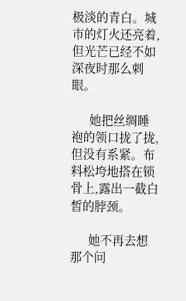极淡的青白。城市的灯火还亮着,但光芒已经不如深夜时那么刺眼。

      她把丝绸睡袍的领口拢了拢,但没有系紧。布料松垮地搭在锁骨上,露出一截白皙的脖颈。

      她不再去想那个问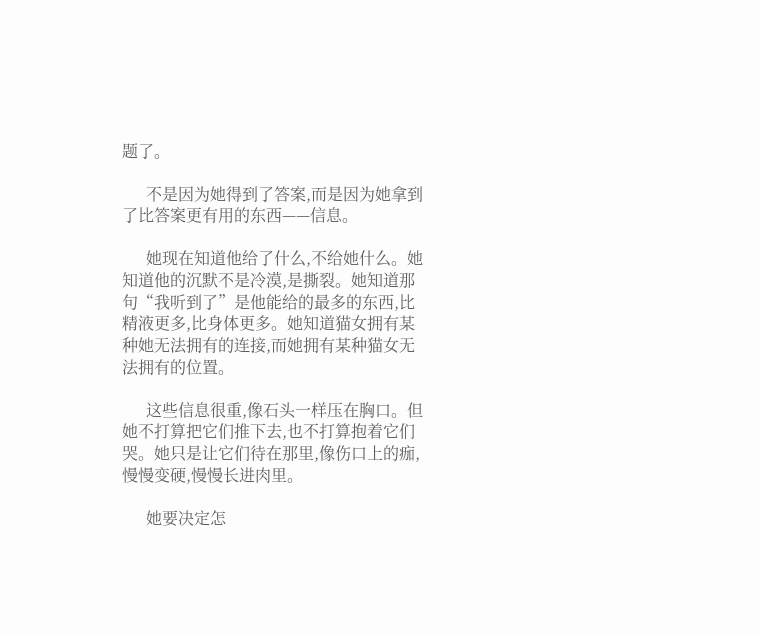题了。

      不是因为她得到了答案,而是因为她拿到了比答案更有用的东西——信息。

      她现在知道他给了什么,不给她什么。她知道他的沉默不是冷漠,是撕裂。她知道那句“我听到了”是他能给的最多的东西,比精液更多,比身体更多。她知道猫女拥有某种她无法拥有的连接,而她拥有某种猫女无法拥有的位置。

      这些信息很重,像石头一样压在胸口。但她不打算把它们推下去,也不打算抱着它们哭。她只是让它们待在那里,像伤口上的痂,慢慢变硬,慢慢长进肉里。

      她要决定怎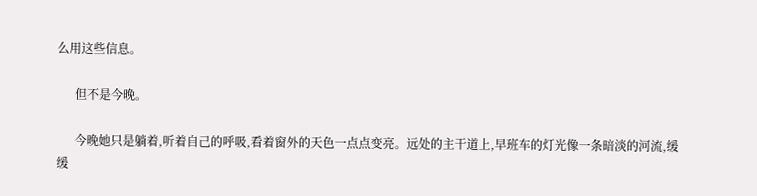么用这些信息。

      但不是今晚。

      今晚她只是躺着,听着自己的呼吸,看着窗外的天色一点点变亮。远处的主干道上,早班车的灯光像一条暗淡的河流,缓缓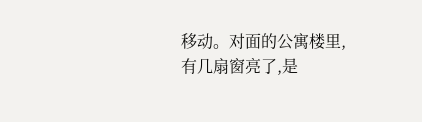移动。对面的公寓楼里,有几扇窗亮了,是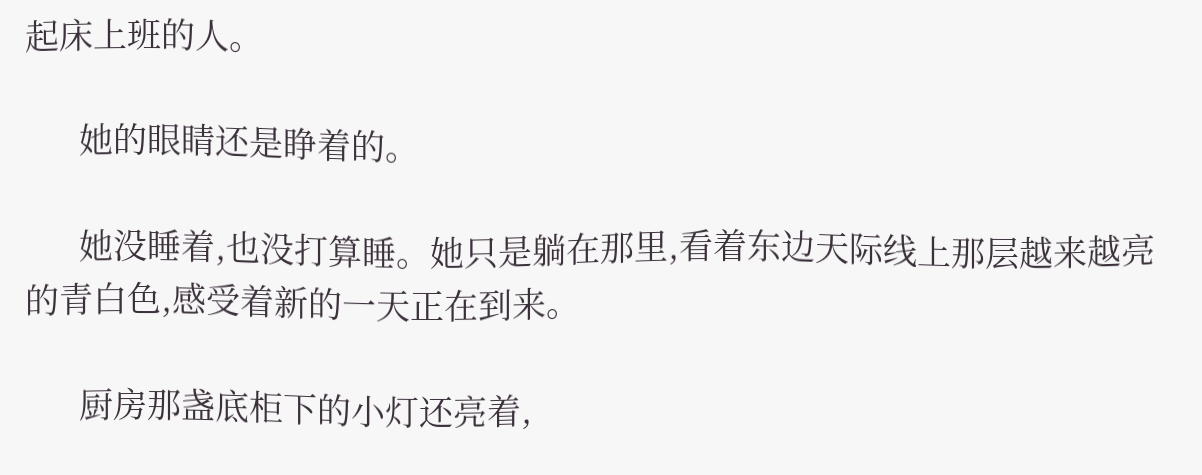起床上班的人。

      她的眼睛还是睁着的。

      她没睡着,也没打算睡。她只是躺在那里,看着东边天际线上那层越来越亮的青白色,感受着新的一天正在到来。

      厨房那盏底柜下的小灯还亮着,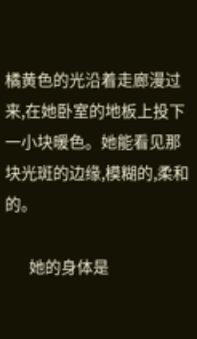橘黄色的光沿着走廊漫过来,在她卧室的地板上投下一小块暖色。她能看见那块光斑的边缘,模糊的,柔和的。

      她的身体是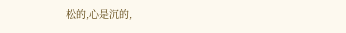松的,心是沉的,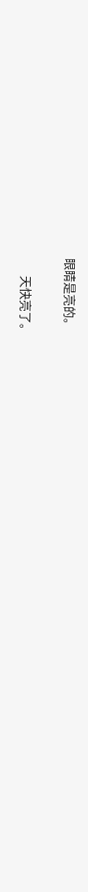眼睛是亮的。

      天快亮了。